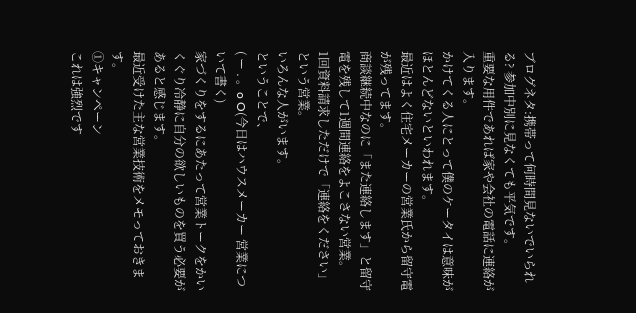ブログネタ:携帯って何時間見ないでいられる? 参加中別に見なくても平気です。
重要な用件であれば家や会社の電話に連絡が入ります。
かけてくる人にとって僕のケータイは意味がほとんどないといわれます。
最近はよく住宅メーカーの営業氏から留守電が残ってます。
商談継続中なのに「また連絡します」と留守電を残して1週間連絡をよこさない営業。
1回資料請求しただけで「連絡をください」という営業。
いろんな人がいます。
ということで、
( ー . 。o O(今日はハウスメーカー 営業について書く)
家づくりをするにあたって営業トークをかいくぐり冷静に自分の欲しいものを買う必要があると感じます。
最近受けた主な営業技術をメモっておきます。
①キャンペーン
これは強烈です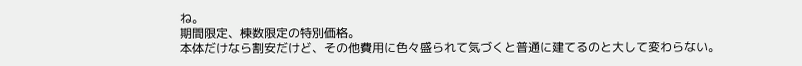ね。
期間限定、棟数限定の特別価格。
本体だけなら割安だけど、その他費用に色々盛られて気づくと普通に建てるのと大して変わらない。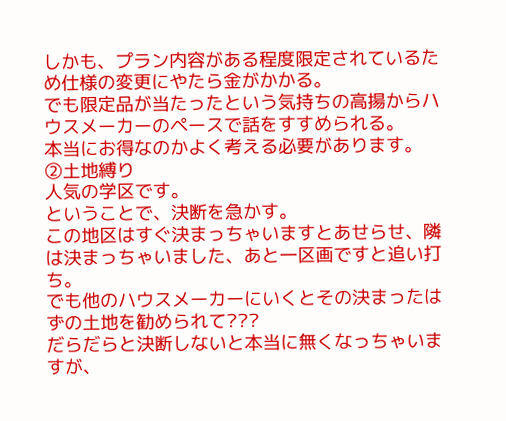しかも、プラン内容がある程度限定されているため仕様の変更にやたら金がかかる。
でも限定品が当たったという気持ちの高揚からハウスメーカーのペースで話をすすめられる。
本当にお得なのかよく考える必要があります。
②土地縛り
人気の学区です。
ということで、決断を急かす。
この地区はすぐ決まっちゃいますとあせらせ、隣は決まっちゃいました、あと一区画ですと追い打ち。
でも他のハウスメーカーにいくとその決まったはずの土地を勧められて???
だらだらと決断しないと本当に無くなっちゃいますが、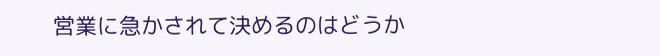営業に急かされて決めるのはどうか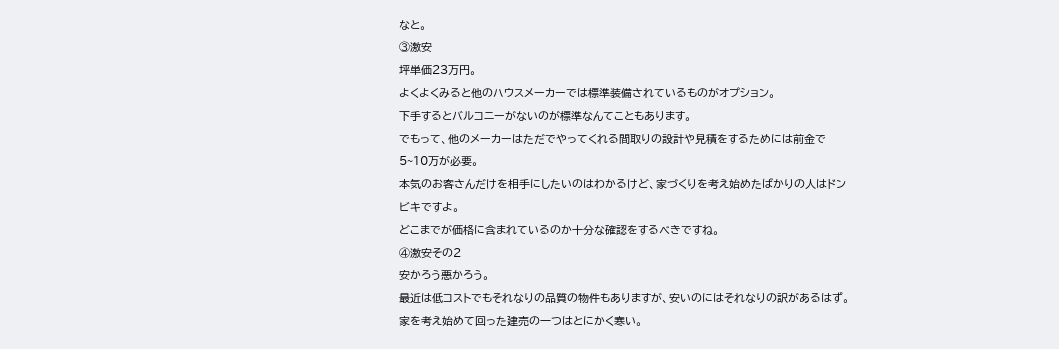なと。
③激安
坪単価23万円。
よくよくみると他のハウスメーカーでは標準装備されているものがオプション。
下手するとバルコニーがないのが標準なんてこともあります。
でもって、他のメーカーはただでやってくれる間取りの設計や見積をするためには前金で5~10万が必要。
本気のお客さんだけを相手にしたいのはわかるけど、家づくりを考え始めたばかりの人はドンビキですよ。
どこまでが価格に含まれているのか十分な確認をするべきですね。
④激安その2
安かろう悪かろう。
最近は低コストでもそれなりの品質の物件もありますが、安いのにはそれなりの訳があるはず。
家を考え始めて回った建売の一つはとにかく寒い。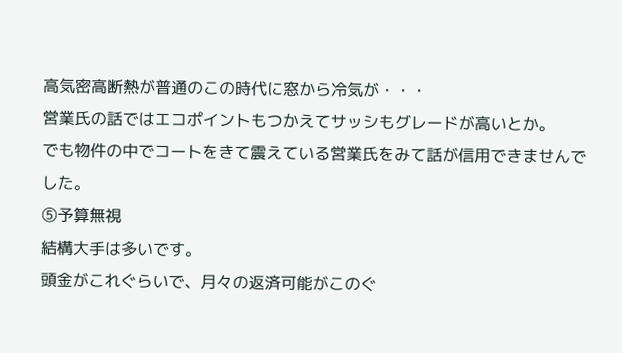高気密高断熱が普通のこの時代に窓から冷気が・・・
営業氏の話ではエコポイントもつかえてサッシもグレードが高いとか。
でも物件の中でコートをきて震えている営業氏をみて話が信用できませんでした。
⑤予算無視
結構大手は多いです。
頭金がこれぐらいで、月々の返済可能がこのぐ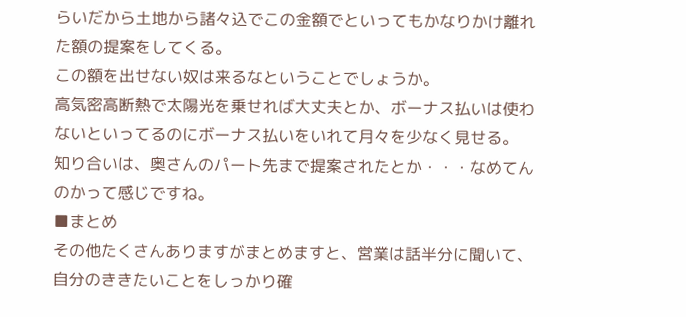らいだから土地から諸々込でこの金額でといってもかなりかけ離れた額の提案をしてくる。
この額を出せない奴は来るなということでしょうか。
高気密高断熱で太陽光を乗せれば大丈夫とか、ボーナス払いは使わないといってるのにボーナス払いをいれて月々を少なく見せる。
知り合いは、奥さんのパート先まで提案されたとか・・・なめてんのかって感じですね。
■まとめ
その他たくさんありますがまとめますと、営業は話半分に聞いて、自分のききたいことをしっかり確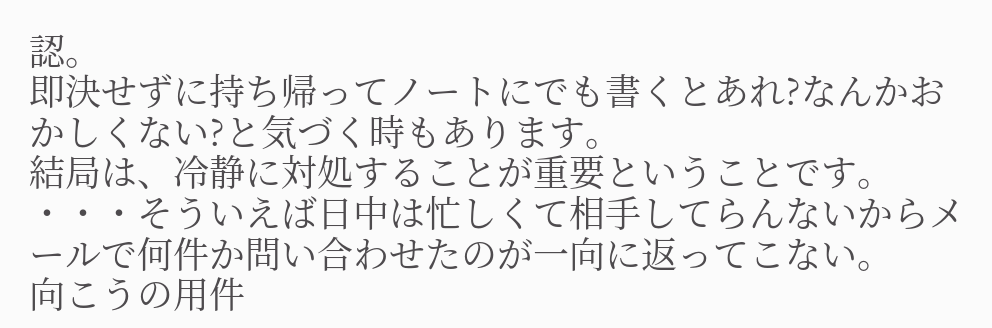認。
即決せずに持ち帰ってノートにでも書くとあれ?なんかおかしくない?と気づく時もあります。
結局は、冷静に対処することが重要ということです。
・・・そういえば日中は忙しくて相手してらんないからメールで何件か問い合わせたのが一向に返ってこない。
向こうの用件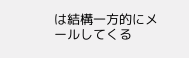は結構一方的にメールしてくる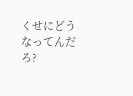くせにどうなってんだろ?